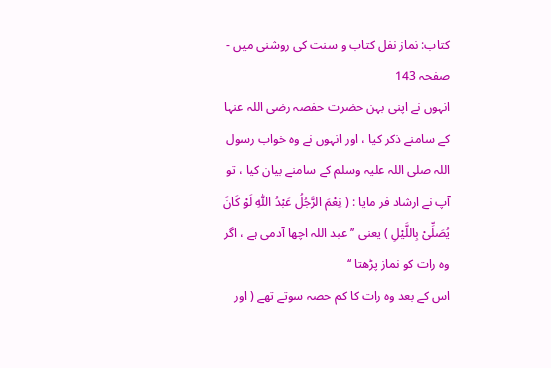کتاب: نماز نفل کتاب و سنت کی روشنی میں - صفحہ 143
انہوں نے اپنی بہن حضرت حفصہ رضی اللہ عنہا کے سامنے ذکر کیا ، اور انہوں نے وہ خواب رسول اللہ صلی اللہ علیہ وسلم کے سامنے بیان کیا ، تو آپ نے ارشاد فر مایا : ( نِعْمَ الرَّجُلُ عَبْدُ اللّٰہِ لَوْ کَانَ یُصَلِّیْ بِاللَّیْلِ ) یعنی ’’ عبد اللہ اچھا آدمی ہے ، اگر وہ رات کو نماز پڑھتا ‘‘
اس کے بعد وہ رات کا کم حصہ سوتے تھے ( اور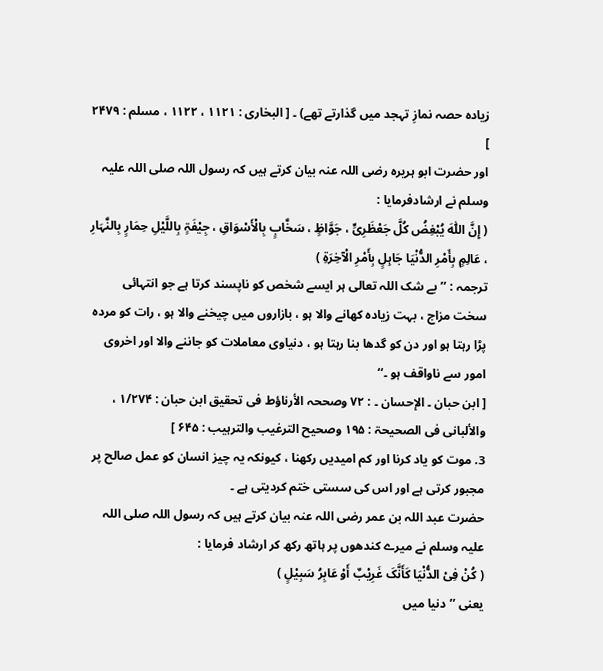زیادہ حصہ نمازِ تہجد میں گذارتے تھے) ۔ [ البخاری : ۱۱۲۱ ، ۱۱۲۲ ، مسلم : ۲۴۷۹ ]
اور حضرت ابو ہریرہ رضی اللہ عنہ بیان کرتے ہیں کہ رسول اللہ صلی اللہ علیہ وسلم نے ارشادفرمایا :
( إِنَّ اللّٰہَ یُبْغِضُ کُلَّ جَعْظَرِیٍّ ، جَوَّاظٍ ، سَخَّابٍ بِالْأَسْوَاقِ ، جِیْفَۃٍ بِاللَّیْلِ حِمَارٍ بِالنَّہَارِ ، عَالِمٍ بِأَمْرِ الدُّنْیَا جَاہِلٍ بِأَمْرِ الْآخِرَۃِ )
ترجمہ : ’’ بے شک اللہ تعالی ہر ایسے شخص کو ناپسند کرتا ہے جو انتہائی سخت مزاج ، بہت زیادہ کھانے والا ہو ، بازاروں میں چیخنے والا ہو ، رات کو مردہ پڑا رہتا ہو اور دن کو گدھا بنا رہتا ہو ، دنیاوی معاملات کو جاننے والا اور اخروی امور سے ناواقف ہو ۔‘‘
[ ابن حبان ۔ الإحسان ۔ : ۷۲ وصححہ الأرناؤط فی تحقیق ابن حبان : ۱/۲۷۴ ، والألبانی فی الصحیحۃ : ۱۹۵ وصحیح الترغیب والترہیب : ۶۴۵ ]
3. موت کو یاد کرنا اور کم امیدیں رکھنا ، کیونکہ یہ چیز انسان کو عمل صالح پر مجبور کرتی ہے اور اس کی سستی ختم کردیتی ہے ۔
حضرت عبد اللہ بن عمر رضی اللہ عنہ بیان کرتے ہیں کہ رسول اللہ صلی اللہ علیہ وسلم نے میرے کندھوں پر ہاتھ رکھ کر ارشاد فرمایا :
( کُنْ فِیْ الدُّنْیَا کَأَنَّکَ غَرِیْبٌ أَوْ عَابِرُ سَبِیْلٍ )
یعنی ’’ دنیا میں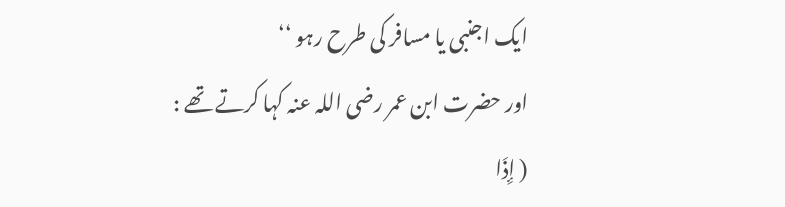ایک اجنبی یا مسافر کی طرح رہو ‘‘
اور حضرت ابن عمر رضی اللہ عنہ کہا کرتے تھے :
( إِذَا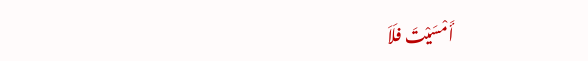أَمْسَیْتَ فلَاَ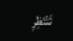تَنْتَظِرِ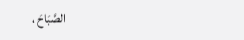الصَّبَاحَ ،